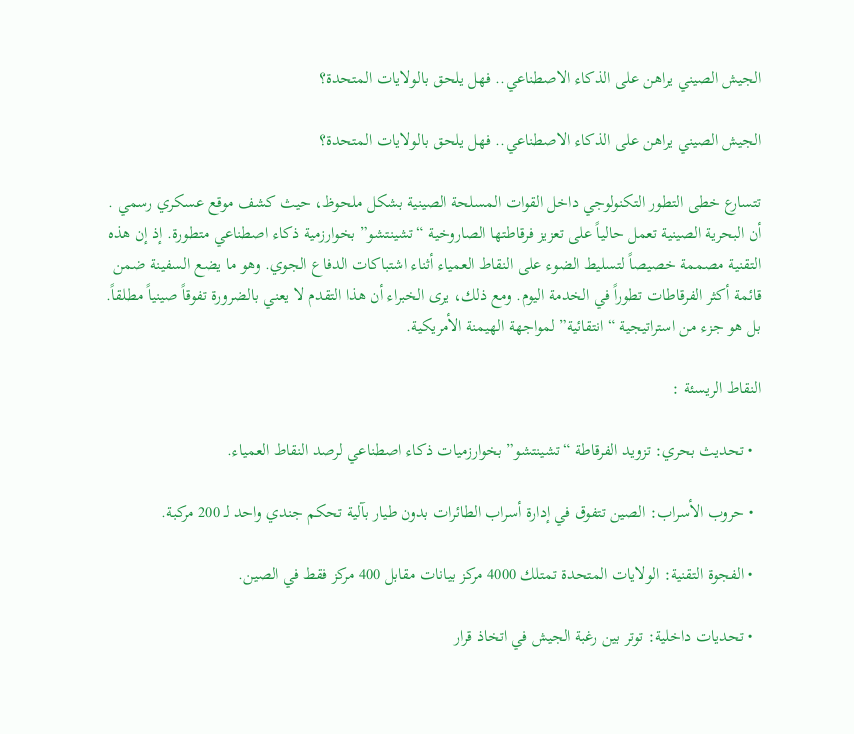الجيش الصيني يراهن على الذكاء الاصطناعي.. فهل يلحق بالولايات المتحدة؟

الجيش الصيني يراهن على الذكاء الاصطناعي.. فهل يلحق بالولايات المتحدة؟

تتسارع خطى التطور التكنولوجي داخل القوات المسلحة الصينية بشكل ملحوظ، حيث كشف موقع عسكري رسمي . أن البحرية الصينية تعمل حالياً على تعزيز فرقاطتها الصاروخية “تشينتشو” بخوارزمية ذكاء اصطناعي متطورة. إذ إن هذه التقنية مصممة خصيصاً لتسليط الضوء على النقاط العمياء أثناء اشتباكات الدفاع الجوي. وهو ما يضع السفينة ضمن قائمة أكثر الفرقاطات تطوراً في الخدمة اليوم. ومع ذلك، يرى الخبراء أن هذا التقدم لا يعني بالضرورة تفوقاً صينياً مطلقاً.  بل هو جزء من استراتيجية “انتقائية” لمواجهة الهيمنة الأمريكية.

النقاط الريسئة :

  • تحديث بحري: تزويد الفرقاطة “تشينتشو” بخوارزميات ذكاء اصطناعي لرصد النقاط العمياء.

  • حروب الأسراب: الصين تتفوق في إدارة أسراب الطائرات بدون طيار بآلية تحكم جندي واحد لـ 200 مركبة.

  • الفجوة التقنية: الولايات المتحدة تمتلك 4000 مركز بيانات مقابل 400 مركز فقط في الصين.

  • تحديات داخلية: توتر بين رغبة الجيش في اتخاذ قرار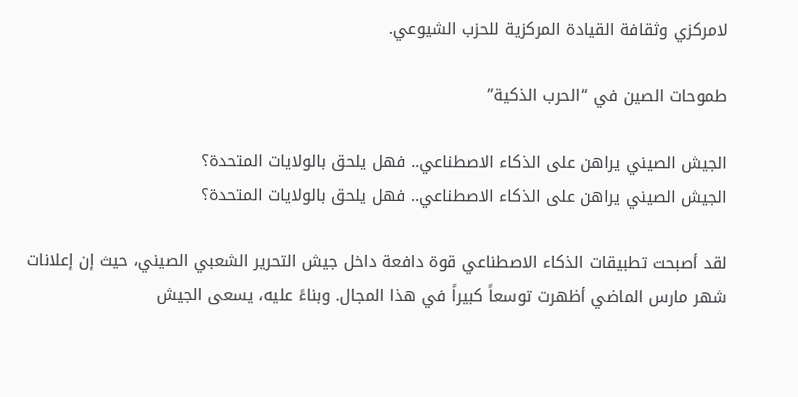لامركزي وثقافة القيادة المركزية للحزب الشيوعي.

طموحات الصين في “الحرب الذكية”

الجيش الصيني يراهن على الذكاء الاصطناعي.. فهل يلحق بالولايات المتحدة؟
الجيش الصيني يراهن على الذكاء الاصطناعي.. فهل يلحق بالولايات المتحدة؟

لقد أصبحت تطبيقات الذكاء الاصطناعي قوة دافعة داخل جيش التحرير الشعبي الصيني، حيث إن إعلانات شهر مارس الماضي أظهرت توسعاً كبيراً في هذا المجال. وبناءً عليه، يسعى الجيش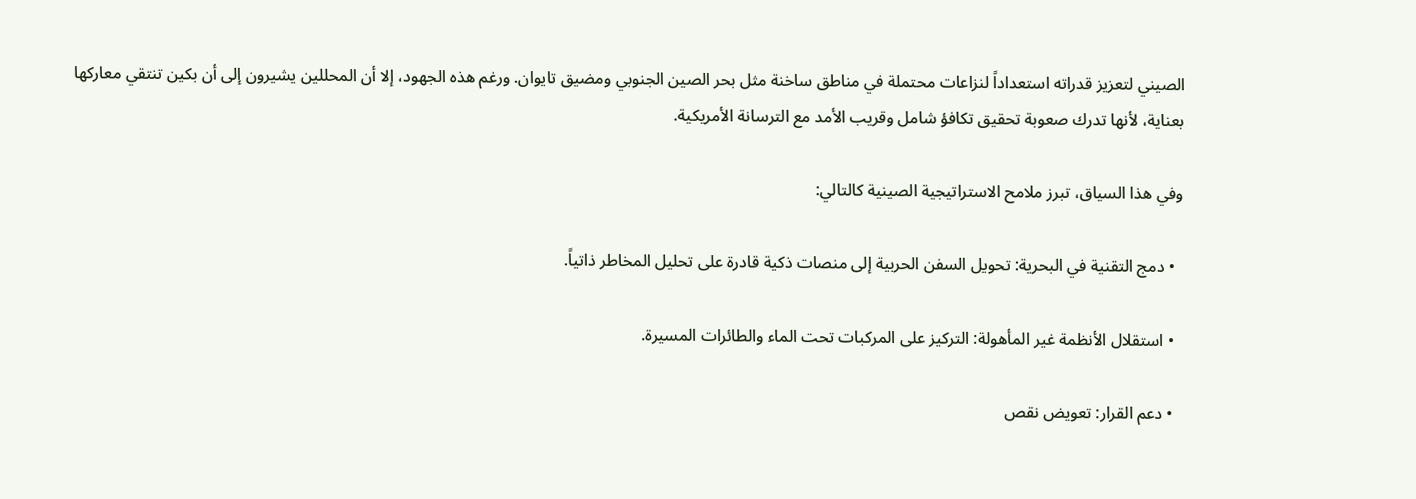الصيني لتعزيز قدراته استعداداً لنزاعات محتملة في مناطق ساخنة مثل بحر الصين الجنوبي ومضيق تايوان. ورغم هذه الجهود، إلا أن المحللين يشيرون إلى أن بكين تنتقي معاركها بعناية، لأنها تدرك صعوبة تحقيق تكافؤ شامل وقريب الأمد مع الترسانة الأمريكية.

وفي هذا السياق، تبرز ملامح الاستراتيجية الصينية كالتالي:

  • دمج التقنية في البحرية: تحويل السفن الحربية إلى منصات ذكية قادرة على تحليل المخاطر ذاتياً.

  • استقلال الأنظمة غير المأهولة: التركيز على المركبات تحت الماء والطائرات المسيرة.

  • دعم القرار: تعويض نقص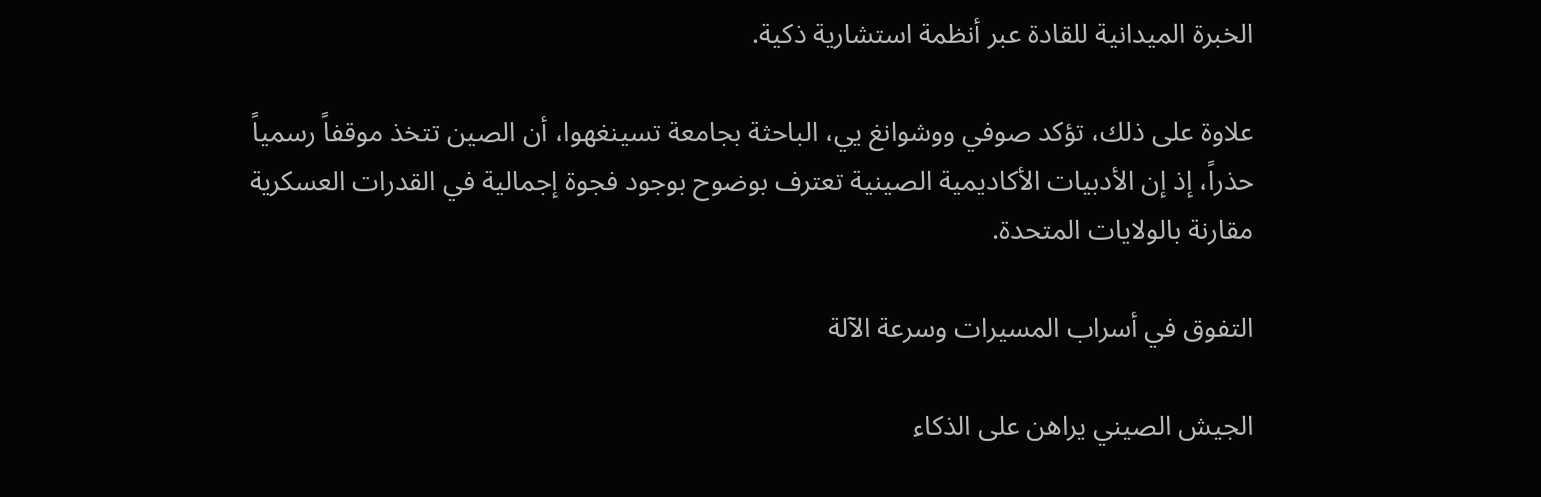الخبرة الميدانية للقادة عبر أنظمة استشارية ذكية.

علاوة على ذلك، تؤكد صوفي ووشوانغ يي، الباحثة بجامعة تسينغهوا، أن الصين تتخذ موقفاً رسمياً حذراً، إذ إن الأدبيات الأكاديمية الصينية تعترف بوضوح بوجود فجوة إجمالية في القدرات العسكرية مقارنة بالولايات المتحدة.

التفوق في أسراب المسيرات وسرعة الآلة

الجيش الصيني يراهن على الذكاء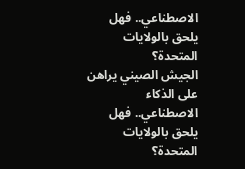الاصطناعي.. فهل يلحق بالولايات المتحدة؟
الجيش الصيني يراهن على الذكاء الاصطناعي.. فهل يلحق بالولايات المتحدة؟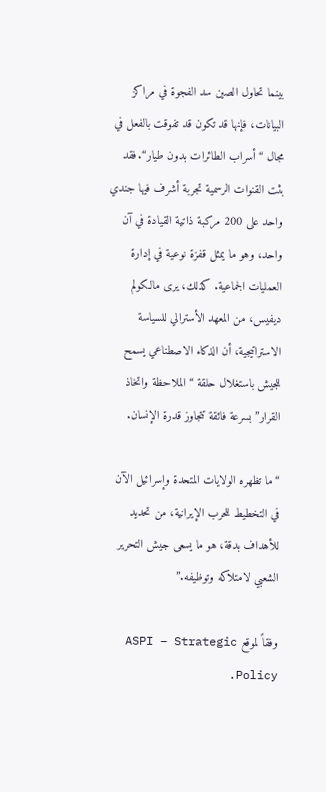بينما تحاول الصين سد الفجوة في مراكز البيانات، فإنها قد تكون قد تفوقت بالفعل في مجال “أسراب الطائرات بدون طيار“. فقد بثت القنوات الرسمية تجربة أشرف فيها جندي واحد على 200 مركبة ذاتية القيادة في آن واحد، وهو ما يمثل قفزة نوعية في إدارة العمليات الجماعية. كذلك، يرى مالكولم ديفيس، من المعهد الأسترالي للسياسة الاستراتيجية، أن الذكاء الاصطناعي يسمح للجيش باستغلال حلقة “الملاحظة واتخاذ القرار” بسرعة فائقة تتجاوز قدرة الإنسان.

“ما تظهره الولايات المتحدة وإسرائيل الآن في التخطيط للحرب الإيرانية، من تحديد للأهداف بدقة، هو ما يسعى جيش التحرير الشعبي لامتلاكه وتوظيفه.”

وفقاً لموقع ASPI – Strategic Policy.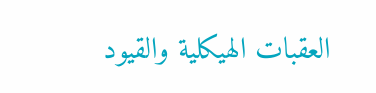العقبات الهيكلية والقيود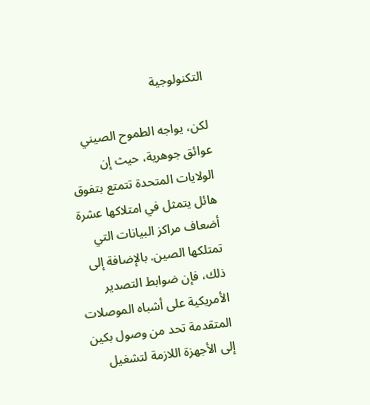التكنولوجية

لكن، يواجه الطموح الصيني عوائق جوهرية، حيث إن الولايات المتحدة تتمتع بتفوق هائل يتمثل في امتلاكها عشرة أضعاف مراكز البيانات التي تمتلكها الصين. بالإضافة إلى ذلك، فإن ضوابط التصدير الأمريكية على أشباه الموصلات المتقدمة تحد من وصول بكين إلى الأجهزة اللازمة لتشغيل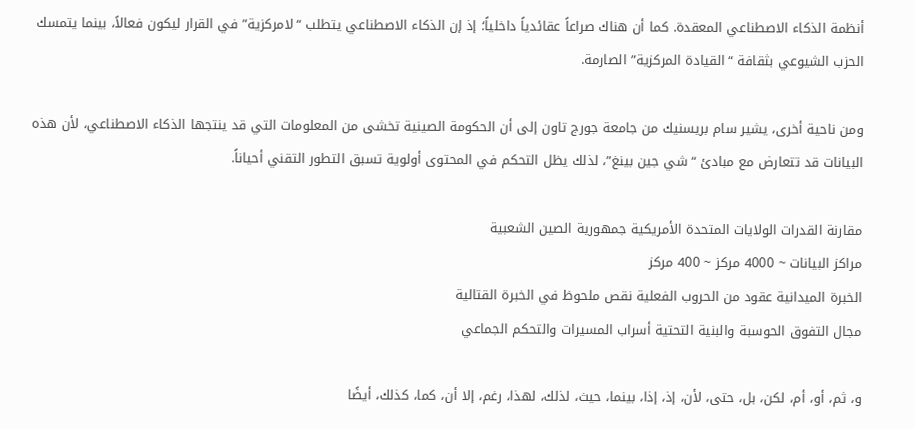أنظمة الذكاء الاصطناعي المعقدة. كما أن هناك صراعاً عقائدياً داخلياً؛ إذ إن الذكاء الاصطناعي يتطلب “لامركزية” في القرار ليكون فعالاً، بينما يتمسك الحزب الشيوعي بثقافة “القيادة المركزية” الصارمة.

ومن ناحية أخرى، يشير سام بريسنيك من جامعة جورج تاون إلى أن الحكومة الصينية تخشى من المعلومات التي قد ينتجها الذكاء الاصطناعي، لأن هذه البيانات قد تتعارض مع مبادئ “شي جين بينغ”، لذلك يظل التحكم في المحتوى أولوية تسبق التطور التقني أحياناً.

مقارنة القدرات الولايات المتحدة الأمريكية جمهورية الصين الشعبية
مراكز البيانات ~ 4000 مركز ~ 400 مركز
الخبرة الميدانية عقود من الحروب الفعلية نقص ملحوظ في الخبرة القتالية
مجال التفوق الحوسبة والبنية التحتية أسراب المسيرات والتحكم الجماعي

و، ثم، أو، أم، لكن، بل، حتى، لأن، إذ، إذا، بينما، حيث، لذلك، لهذا، رغم، إلا أن، كما، كذلك، أيضًا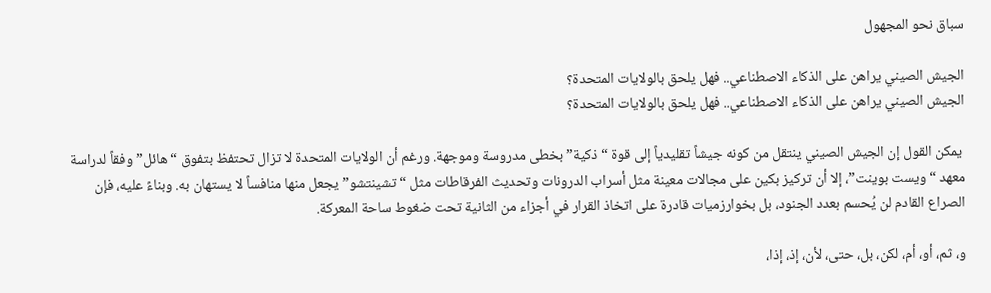سباق نحو المجهول

الجيش الصيني يراهن على الذكاء الاصطناعي.. فهل يلحق بالولايات المتحدة؟
الجيش الصيني يراهن على الذكاء الاصطناعي.. فهل يلحق بالولايات المتحدة؟

 يمكن القول إن الجيش الصيني ينتقل من كونه جيشاً تقليدياً إلى قوة “ذكية” بخطى مدروسة وموجهة. ورغم أن الولايات المتحدة لا تزال تحتفظ بتفوق “هائل” وفقاً لدراسة معهد “ويست بوينت”، إلا أن تركيز بكين على مجالات معينة مثل أسراب الدرونات وتحديث الفرقاطات مثل “تشينتشو” يجعل منها منافساً لا يستهان به. وبناءً عليه، فإن الصراع القادم لن يُحسم بعدد الجنود، بل بخوارزميات قادرة على اتخاذ القرار في أجزاء من الثانية تحت ضغوط ساحة المعركة.

و، ثم، أو، أم، لكن، بل، حتى، لأن، إذ، إذا،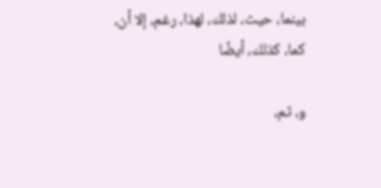بينما، حيث، لذلك، لهذا، رغم، إلا أن، كما، كذلك، أيضًا

و، ثم،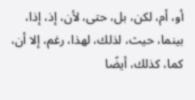أو، أم، لكن، بل، حتى، لأن، إذ، إذا، بينما، حيث، لذلك، لهذا، رغم، إلا أن، كما، كذلك، أيضًا